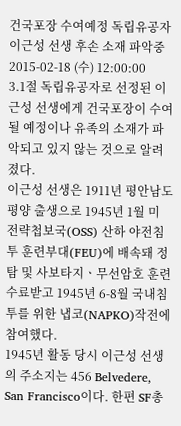건국포장 수여예정 독립유공자 이근성 선생 후손 소재 파악중
2015-02-18 (수) 12:00:00
3.1절 독립유공자로 선정된 이근성 선생에게 건국포장이 수여될 예정이나 유족의 소재가 파악되고 있지 않는 것으로 알려졌다.
이근성 선생은 1911년 평안남도 평양 출생으로 1945년 1월 미 전략첩보국(OSS) 산하 야전침투 훈련부대(FEU)에 배속돼 정탐 및 사보타지ㆍ무선암호 훈련 수료받고 1945년 6-8월 국내침투를 위한 냅코(NAPKO)작전에 참여했다.
1945년 활동 당시 이근성 선생의 주소지는 456 Belvedere, San Francisco이다. 한편 SF총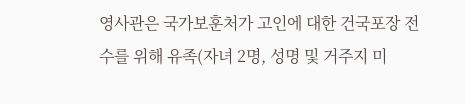영사관은 국가보훈처가 고인에 대한 건국포장 전수를 위해 유족(자녀 2명, 성명 및 거주지 미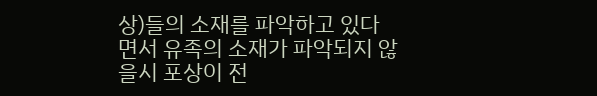상)들의 소재를 파악하고 있다면서 유족의 소재가 파악되지 않을시 포상이 전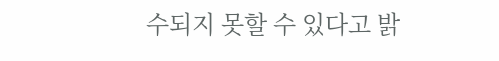수되지 못할 수 있다고 밝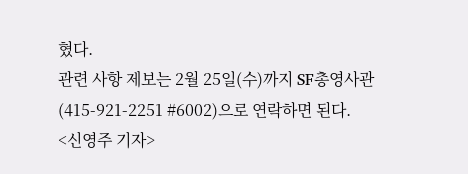혔다.
관련 사항 제보는 2월 25일(수)까지 SF총영사관(415-921-2251 #6002)으로 연락하면 된다.
<신영주 기자>